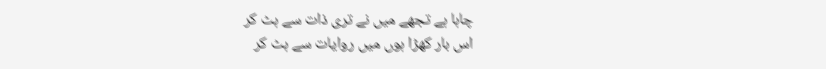چاہا ہے تجھے میں نے تری ذات سے ہٹ کر
اس بار کھڑا ہوں میں روایات سے ہٹ کر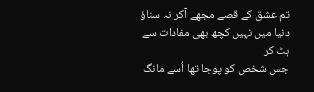تم عشق کے قصے مجھے آکر نہ سناؤ
دنیا میں نہیں کچھ بھی مفادات سے ہٹ کر
جس شخص کو پوجا تھا اُسے مانگ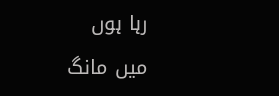رہا ہوں
میں مانگ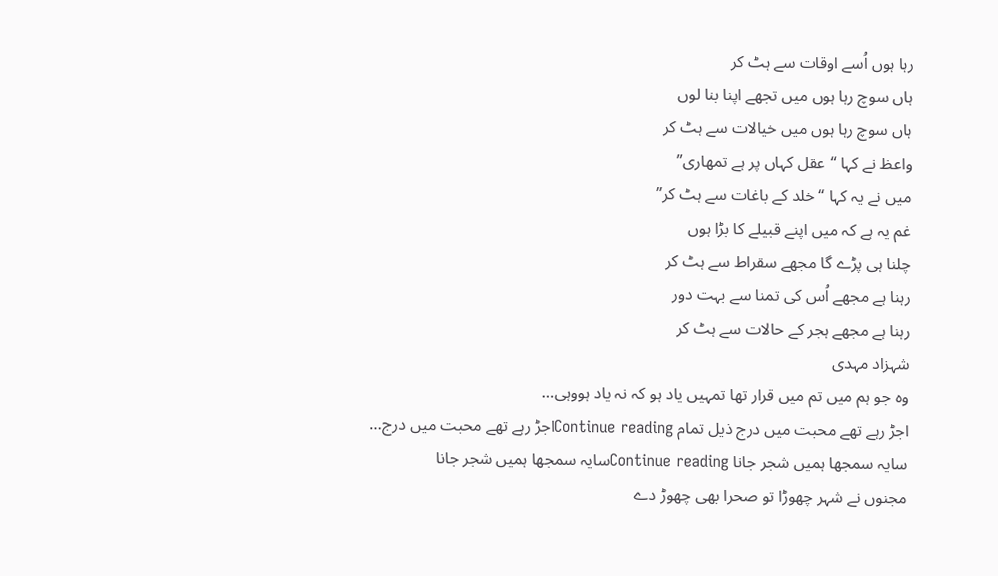رہا ہوں اُسے اوقات سے ہٹ کر
ہاں سوچ رہا ہوں میں تجھے اپنا بنا لوں
ہاں سوچ رہا ہوں میں خیالات سے ہٹ کر
واعظ نے کہا “عقل کہاں پر ہے تمھاری”
میں نے یہ کہا “خلد کے باغات سے ہٹ کر”
غم یہ ہے کہ میں اپنے قبیلے کا بڑا ہوں
چلنا ہی پڑے گا مجھے سقراط سے ہٹ کر
رہنا ہے مجھے اُس کی تمنا سے بہت دور
رہنا ہے مجھے ہجر کے حالات سے ہٹ کر
شہزاد مہدی
وہ جو ہم میں تم میں قرار تھا تمہیں یاد ہو کہ نہ یاد ہووہی…
اجڑ رہے تھے محبت میں درج ذیل تمام Continue readingاجڑ رہے تھے محبت میں درج…
سایہ سمجھا ہمیں شجر جانا Continue readingسایہ سمجھا ہمیں شجر جانا
مجنوں نے شہر چھوڑا تو صحرا بھی چھوڑ دے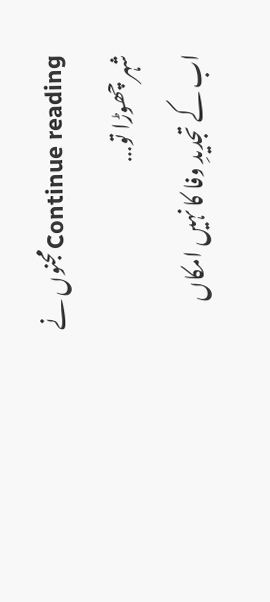Continue readingمجنوں نے شہر چھوڑا تو…
اب کے تجدیدِ وفا کا نہیں امکاں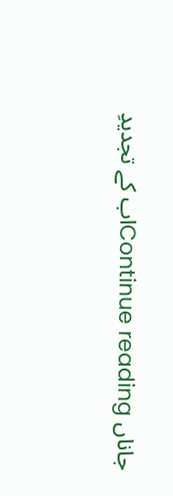جاناں Continue readingاب کے تجدیدِ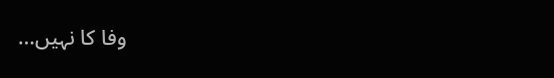وفا کا نہیں…